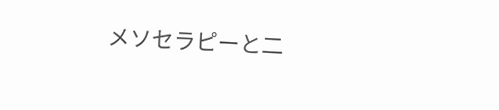メソセラピーと二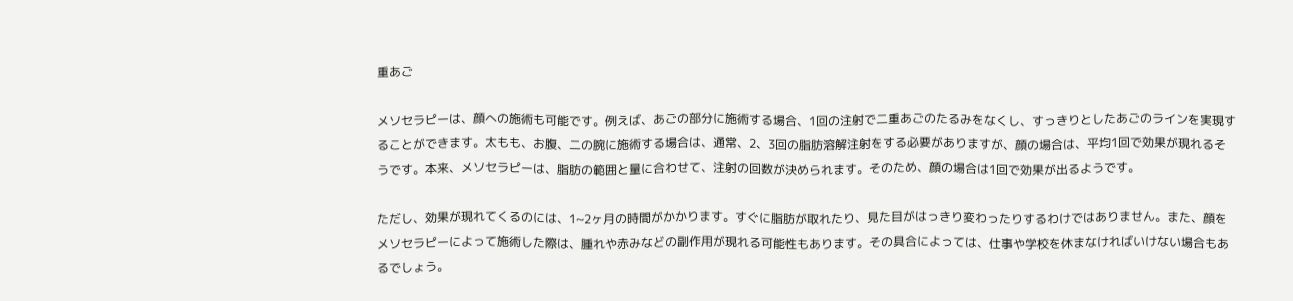重あご

メソセラピーは、顔への施術も可能です。例えば、あごの部分に施術する場合、1回の注射で二重あごのたるみをなくし、すっきりとしたあごのラインを実現することができます。太もも、お腹、二の腕に施術する場合は、通常、2、3回の脂肪溶解注射をする必要がありますが、顔の場合は、平均1回で効果が現れるそうです。本来、メソセラピーは、脂肪の範囲と量に合わせて、注射の回数が決められます。そのため、顔の場合は1回で効果が出るようです。

ただし、効果が現れてくるのには、1~2ヶ月の時間がかかります。すぐに脂肪が取れたり、見た目がはっきり変わったりするわけではありません。また、顔をメソセラピーによって施術した際は、腫れや赤みなどの副作用が現れる可能性もあります。その具合によっては、仕事や学校を休まなければいけない場合もあるでしょう。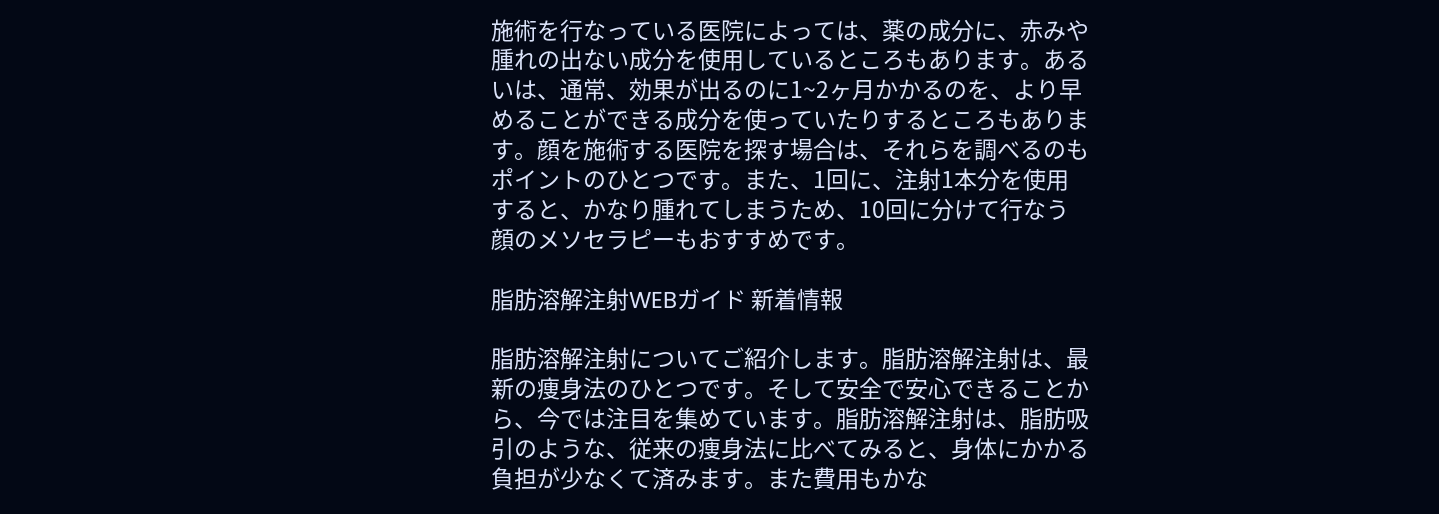施術を行なっている医院によっては、薬の成分に、赤みや腫れの出ない成分を使用しているところもあります。あるいは、通常、効果が出るのに1~2ヶ月かかるのを、より早めることができる成分を使っていたりするところもあります。顔を施術する医院を探す場合は、それらを調べるのもポイントのひとつです。また、1回に、注射1本分を使用すると、かなり腫れてしまうため、10回に分けて行なう顔のメソセラピーもおすすめです。

脂肪溶解注射WEBガイド 新着情報

脂肪溶解注射についてご紹介します。脂肪溶解注射は、最新の痩身法のひとつです。そして安全で安心できることから、今では注目を集めています。脂肪溶解注射は、脂肪吸引のような、従来の痩身法に比べてみると、身体にかかる負担が少なくて済みます。また費用もかな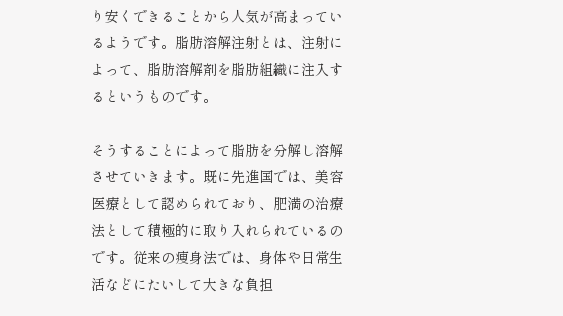り安くできることから人気が高まっているようです。脂肪溶解注射とは、注射によって、脂肪溶解剤を脂肪組織に注入するというものです。

そうすることによって脂肪を分解し溶解させていきます。既に先進国では、美容医療として認められており、肥満の治療法として積極的に取り入れられているのです。従来の痩身法では、身体や日常生活などにたいして大きな負担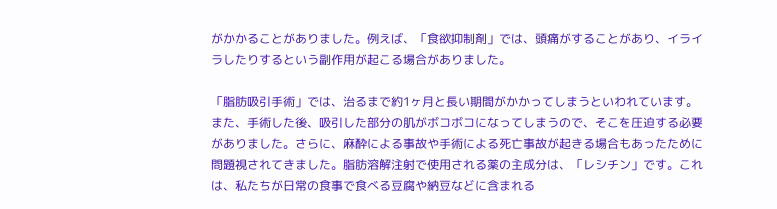がかかることがありました。例えば、「食欲抑制剤」では、頭痛がすることがあり、イライラしたりするという副作用が起こる場合がありました。

「脂肪吸引手術」では、治るまで約1ヶ月と長い期間がかかってしまうといわれています。また、手術した後、吸引した部分の肌がボコボコになってしまうので、そこを圧迫する必要がありました。さらに、麻酔による事故や手術による死亡事故が起きる場合もあったために問題視されてきました。脂肪溶解注射で使用される薬の主成分は、「レシチン」です。これは、私たちが日常の食事で食べる豆腐や納豆などに含まれる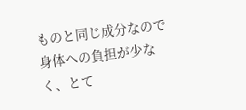ものと同じ成分なので身体への負担が少なく、とて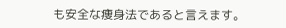も安全な痩身法であると言えます。